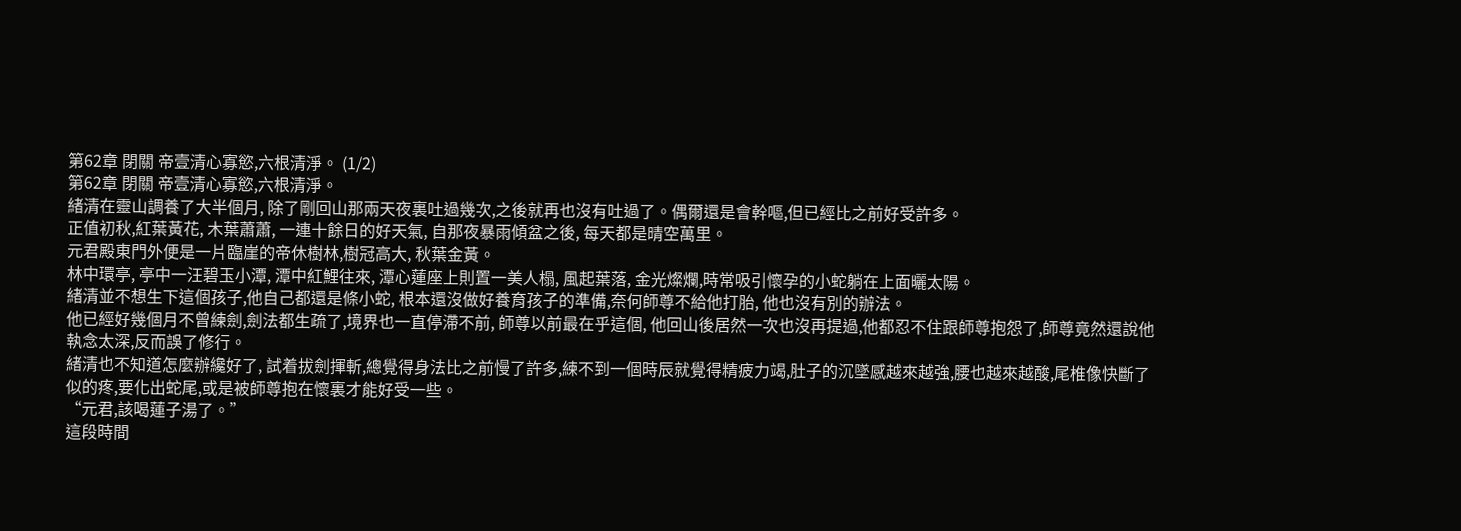第62章 閉關 帝壹清心寡慾,六根清淨。 (1/2)
第62章 閉關 帝壹清心寡慾,六根清淨。
緒清在靈山調養了大半個月, 除了剛回山那兩天夜裏吐過幾次,之後就再也沒有吐過了。偶爾還是會幹嘔,但已經比之前好受許多。
正值初秋,紅葉黃花, 木葉蕭蕭, 一連十餘日的好天氣, 自那夜暴雨傾盆之後, 每天都是晴空萬里。
元君殿東門外便是一片臨崖的帝休樹林,樹冠高大, 秋葉金黃。
林中環亭, 亭中一汪碧玉小潭, 潭中紅鯉往來, 潭心蓮座上則置一美人榻, 風起葉落, 金光燦爛,時常吸引懷孕的小蛇躺在上面曬太陽。
緒清並不想生下這個孩子,他自己都還是條小蛇, 根本還沒做好養育孩子的準備,奈何師尊不給他打胎, 他也沒有別的辦法。
他已經好幾個月不曾練劍,劍法都生疏了,境界也一直停滯不前, 師尊以前最在乎這個, 他回山後居然一次也沒再提過,他都忍不住跟師尊抱怨了,師尊竟然還說他執念太深,反而誤了修行。
緒清也不知道怎麼辦纔好了, 試着拔劍揮斬,總覺得身法比之前慢了許多,練不到一個時辰就覺得精疲力竭,肚子的沉墜感越來越強,腰也越來越酸,尾椎像快斷了似的疼,要化出蛇尾,或是被師尊抱在懷裏才能好受一些。
“元君,該喝蓮子湯了。”
這段時間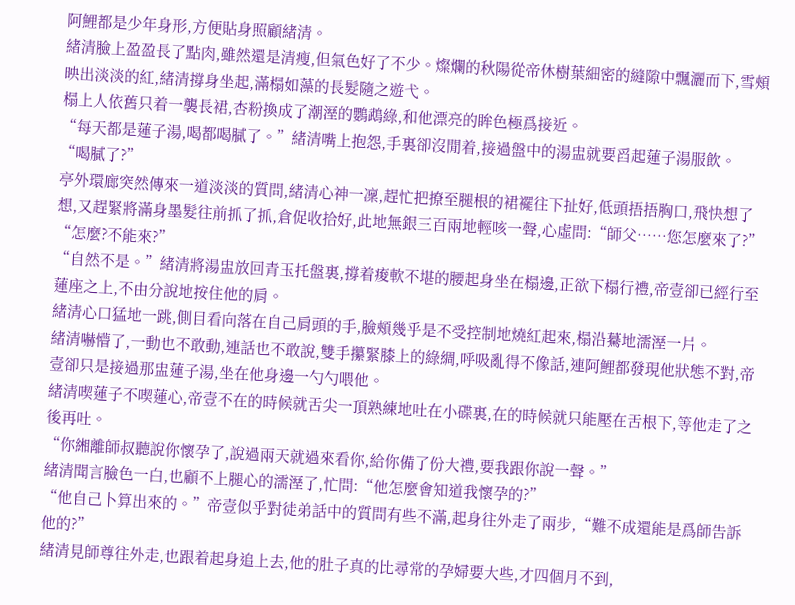阿鯉都是少年身形,方便貼身照顧緒清。
緒清臉上盈盈長了點肉,雖然還是清瘦,但氣色好了不少。燦爛的秋陽從帝休樹葉細密的縫隙中飄灑而下,雪頰映出淡淡的紅,緒清撐身坐起,滿榻如藻的長髮隨之遊弋。
榻上人依舊只着一襲長裙,杏粉換成了潮溼的鸚鵡綠,和他漂亮的眸色極爲接近。
“每天都是蓮子湯,喝都喝膩了。”緒清嘴上抱怨,手裏卻沒閒着,接過盤中的湯盅就要舀起蓮子湯服飲。
“喝膩了?”
亭外環廊突然傳來一道淡淡的質問,緒清心神一凜,趕忙把撩至腿根的裙襬往下扯好,低頭捂捂胸口,飛快想了想,又趕緊將滿身墨髮往前抓了抓,倉促收拾好,此地無銀三百兩地輕咳一聲,心虛問:“師父……您怎麼來了?”
“怎麼?不能來?”
“自然不是。”緒清將湯盅放回青玉托盤裏,撐着痠軟不堪的腰起身坐在榻邊,正欲下榻行禮,帝壹卻已經行至蓮座之上,不由分說地按住他的肩。
緒清心口猛地一跳,側目看向落在自己肩頭的手,臉頰幾乎是不受控制地燒紅起來,榻沿驀地濡溼一片。
緒清嚇懵了,一動也不敢動,連話也不敢說,雙手攥緊膝上的綠綢,呼吸亂得不像話,連阿鯉都發現他狀態不對,帝壹卻只是接過那盅蓮子湯,坐在他身邊一勺勺喂他。
緒清喫蓮子不喫蓮心,帝壹不在的時候就舌尖一頂熟練地吐在小碟裏,在的時候就只能壓在舌根下,等他走了之後再吐。
“你緗離師叔聽說你懷孕了,說過兩天就過來看你,給你備了份大禮,要我跟你說一聲。”
緒清聞言臉色一白,也顧不上腿心的濡溼了,忙問:“他怎麼會知道我懷孕的?”
“他自己卜算出來的。”帝壹似乎對徒弟話中的質問有些不滿,起身往外走了兩步,“難不成還能是爲師告訴他的?”
緒清見師尊往外走,也跟着起身追上去,他的肚子真的比尋常的孕婦要大些,才四個月不到,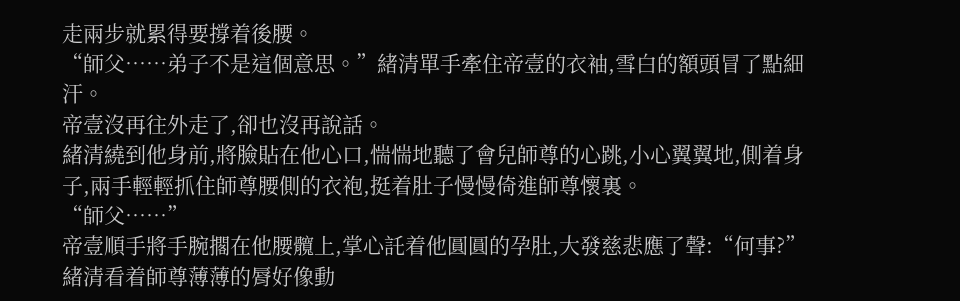走兩步就累得要撐着後腰。
“師父……弟子不是這個意思。”緒清單手牽住帝壹的衣袖,雪白的額頭冒了點細汗。
帝壹沒再往外走了,卻也沒再說話。
緒清繞到他身前,將臉貼在他心口,惴惴地聽了會兒師尊的心跳,小心翼翼地,側着身子,兩手輕輕抓住師尊腰側的衣袍,挺着肚子慢慢倚進師尊懷裏。
“師父……”
帝壹順手將手腕擱在他腰髖上,掌心託着他圓圓的孕肚,大發慈悲應了聲:“何事?”
緒清看着師尊薄薄的脣好像動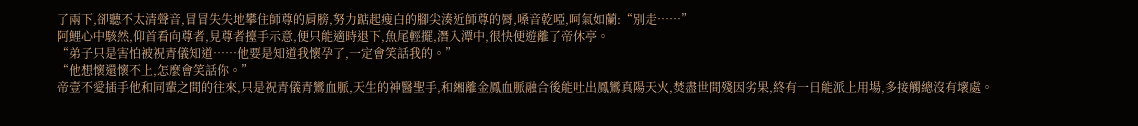了兩下,卻聽不太清聲音,冒冒失失地攀住師尊的肩膀,努力踮起瘦白的腳尖湊近師尊的脣,嗓音乾啞,呵氣如蘭:“別走……”
阿鯉心中駭然,仰首看向尊者,見尊者擡手示意,便只能適時退下,魚尾輕擺,潛入潭中,很快便遊離了帝休亭。
“弟子只是害怕被祝青儀知道……他要是知道我懷孕了,一定會笑話我的。”
“他想懷還懷不上,怎麼會笑話你。”
帝壹不愛插手他和同輩之間的往來,只是祝青儀青鸞血脈,天生的神醫聖手,和緗離金鳳血脈融合後能吐出鳳鸞真陽天火,焚盡世間殘因劣果,終有一日能派上用場,多接觸總沒有壞處。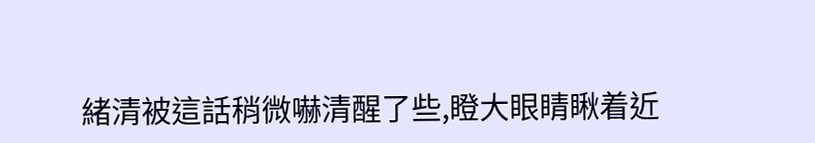緒清被這話稍微嚇清醒了些,瞪大眼睛瞅着近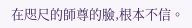在咫尺的師尊的臉,根本不信。